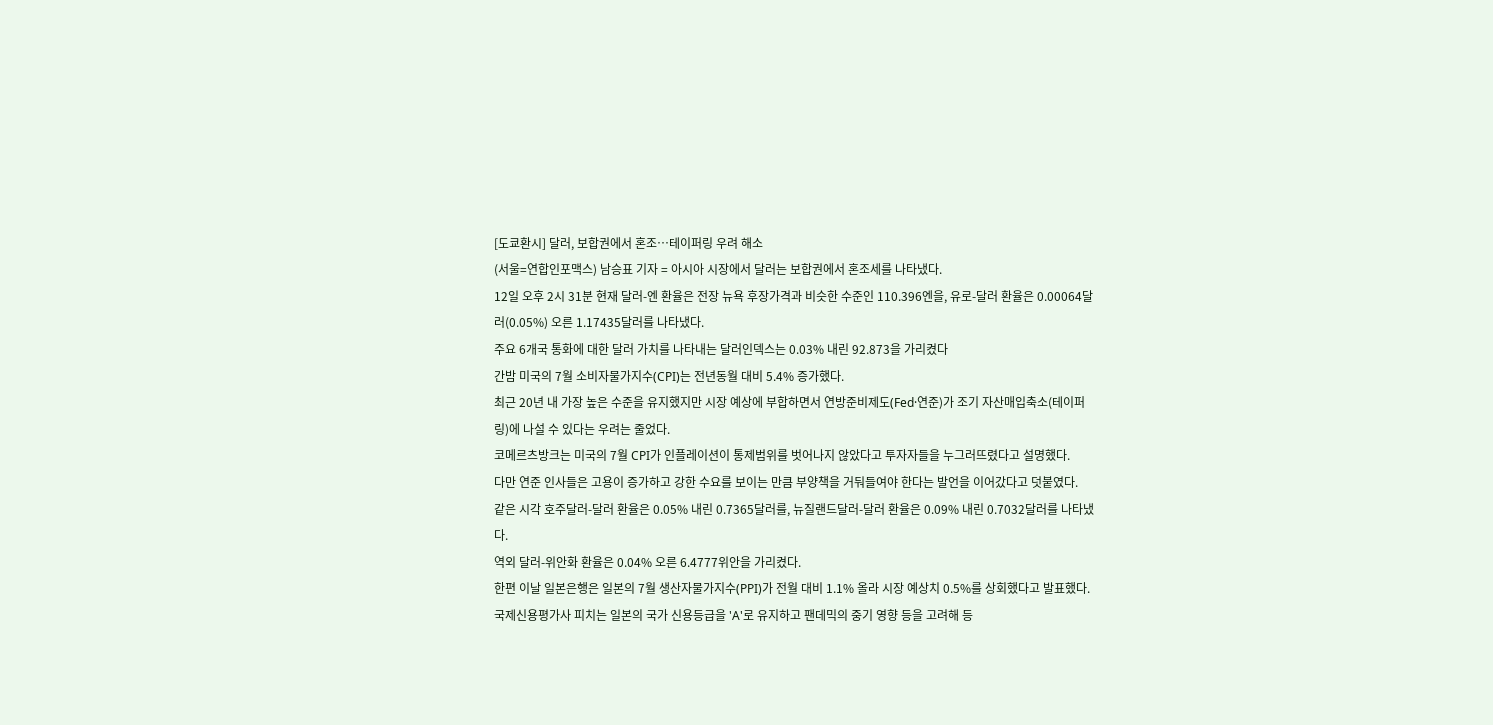[도쿄환시] 달러, 보합권에서 혼조…테이퍼링 우려 해소
(서울=연합인포맥스) 남승표 기자 = 아시아 시장에서 달러는 보합권에서 혼조세를 나타냈다.
12일 오후 2시 31분 현재 달러-엔 환율은 전장 뉴욕 후장가격과 비슷한 수준인 110.396엔을, 유로-달러 환율은 0.00064달러(0.05%) 오른 1.17435달러를 나타냈다.
주요 6개국 통화에 대한 달러 가치를 나타내는 달러인덱스는 0.03% 내린 92.873을 가리켰다
간밤 미국의 7월 소비자물가지수(CPI)는 전년동월 대비 5.4% 증가했다.
최근 20년 내 가장 높은 수준을 유지했지만 시장 예상에 부합하면서 연방준비제도(Fed·연준)가 조기 자산매입축소(테이퍼링)에 나설 수 있다는 우려는 줄었다.
코메르츠방크는 미국의 7월 CPI가 인플레이션이 통제범위를 벗어나지 않았다고 투자자들을 누그러뜨렸다고 설명했다.
다만 연준 인사들은 고용이 증가하고 강한 수요를 보이는 만큼 부양책을 거둬들여야 한다는 발언을 이어갔다고 덧붙였다.
같은 시각 호주달러-달러 환율은 0.05% 내린 0.7365달러를, 뉴질랜드달러-달러 환율은 0.09% 내린 0.7032달러를 나타냈다.
역외 달러-위안화 환율은 0.04% 오른 6.4777위안을 가리켰다.
한편 이날 일본은행은 일본의 7월 생산자물가지수(PPI)가 전월 대비 1.1% 올라 시장 예상치 0.5%를 상회했다고 발표했다.
국제신용평가사 피치는 일본의 국가 신용등급을 'A'로 유지하고 팬데믹의 중기 영향 등을 고려해 등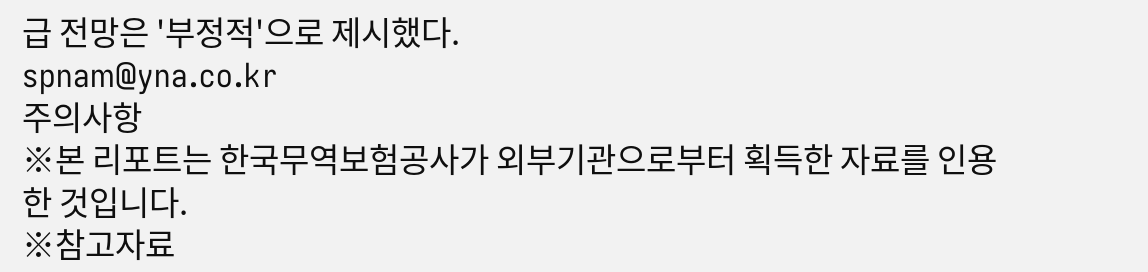급 전망은 '부정적'으로 제시했다.
spnam@yna.co.kr
주의사항
※본 리포트는 한국무역보험공사가 외부기관으로부터 획득한 자료를 인용한 것입니다.
※참고자료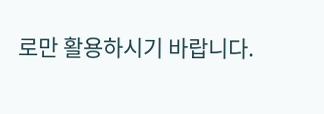로만 활용하시기 바랍니다.